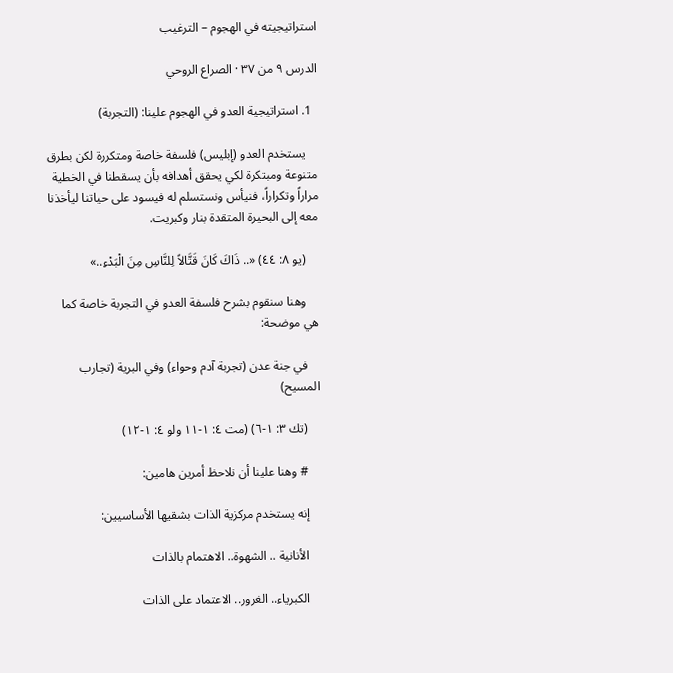استراتيجيته في الهجوم – الترغيب

الدرس ٩ من ٣٧ · الصراع الروحي

  1. استراتيجية العدو في الهجوم علينا: (التجربة)

    يستخدم العدو (إبليس) فلسفة خاصة ومتكررة لكن بطرق متنوعة ومبتكرة لكي يحقق أهدافه بأن يسقطنا في الخطية مراراً وتكراراً، فنيأس ونستسلم له فيسود على حياتنا ليأخذنا معه إلى البحيرة المتقدة بنار وكبريت.

    (يو ٨: ٤٤) «.. ذَاكَ كَانَ قَتَّالاً لِلنَّاسِ مِنَ الْبَدْءِ..»

    وهنا سنقوم بشرح فلسفة العدو في التجربة خاصة كما هي موضحة:

    في جنة عدن (تجربة آدم وحواء) وفي البرية (تجارب المسيح)

    (تك ٣: ١-٦) (مت ٤: ١-١١ ولو ٤: ١-١٢)

    # وهنا علينا أن نلاحظ أمرين هامين:

    إنه يستخدم مركزية الذات بشقيها الأساسيين:

    الأنانية .. الشهوة.. الاهتمام بالذات

    الكبرياء.. الغرور.. الاعتماد على الذات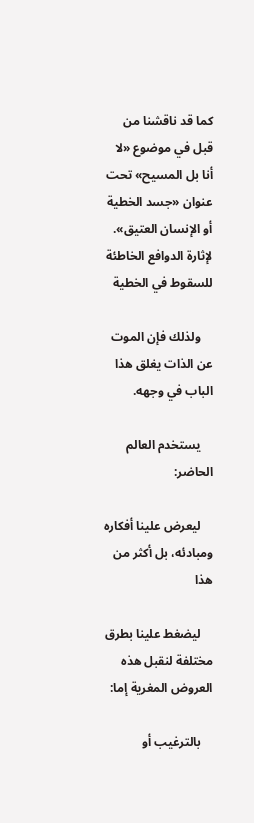كما قد ناقشنا من قبل في موضوع «لا أنا بل المسيح» تحت عنوان «جسد الخطية أو الإنسان العتيق». لإثارة الدوافع الخاطئة للسقوط في الخطية

    ولذلك فإن الموت عن الذات يغلق هذا الباب في وجهه.

    يستخدم العالم الحاضر:

    ليعرض علينا أفكاره ومبادئه، بل أكثر من هذا

    ليضغط علينا بطرق مختلفة لنقبل هذه العروض المغرية إما:

    بالترغيب أو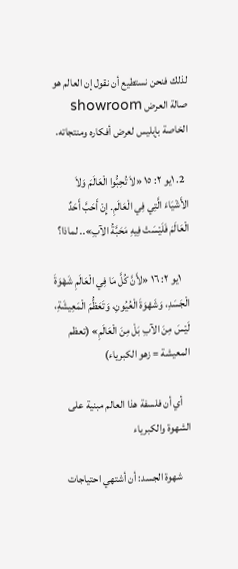لذلك فنحن نستطيع أن نقول إن العالم هو صالة العرض showroom الخاصة بإبليس لعرض أفكاره ومنتجاته.

  2. ١يو ٢: ١٥ «لاَ تُحِبُّوا الْعَالَمَ وَلاَ الأَشْيَاءَ الَّتِي فِي الْعَالَمِ. إِنْ أَحَبَّ أَحَدٌ الْعَالَمَ فَلَيْسَتْ فِيهِ مَحَبَّةُ الآبِ».. لماذا؟

    ١يو ٢: ١٦ «لأَنَّ كُلَّ مَا فِي الْعَالَمِ شَهْوَةَ الْجَسَدِ، وَشَهْوَةَ الْعُيُونِ، وَتَعَظُّمَ الْمَعِيشَةِ، لَيْسَ مِنَ الآبِ بَلْ مِنَ الْعَالَمِ» (تعظم المعيشة = زهو الكبرياء)

    أي أن فلسفة هذا العالم مبنية على الشهوة والكبرياء

    شهوة الجسد: أن أشتهي احتياجات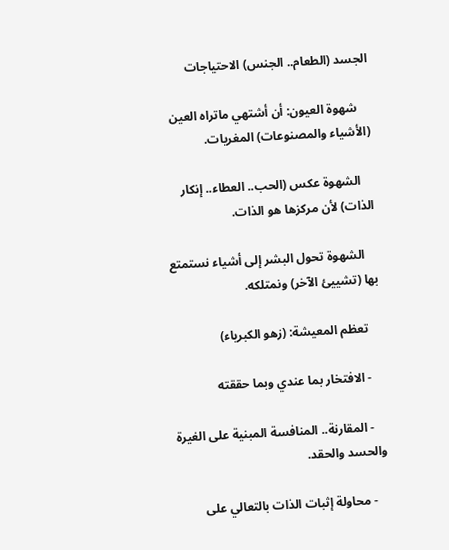الجسد (الطعام.. الجنس) الاحتياجات

    شهوة العيون: أن أشتهي ماتراه العين (الأشياء والمصنوعات) المغريات.

    الشهوة عكس (الحب.. العطاء.. إنكار الذات) لأن مركزها هو الذات.

    الشهوة تحول البشر إلى أشياء نستمتع بها (تشييئ الآخر) ونمتلكه.

    تعظم المعيشة: (زهو الكبرياء)

    - الافتخار بما عندي وبما حققته

    - المقارنة.. المنافسة المبنية على الغيرة والحسد والحقد.

    - محاولة إثبات الذات بالتعالي على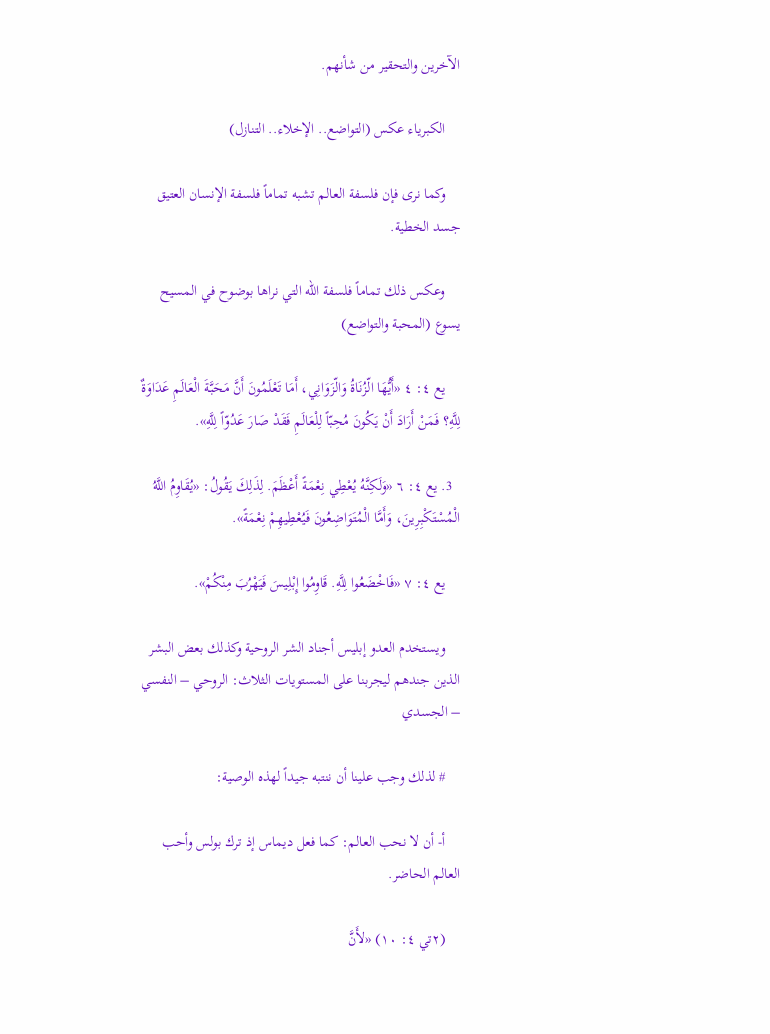الآخرين والتحقير من شأنهم.

    الكبرياء عكس (التواضع.. الإخلاء.. التنازل)

    وكما نرى فإن فلسفة العالم تشبه تماماً فلسفة الإنسان العتيق جسد الخطية.

    وعكس ذلك تماماً فلسفة الله التي نراها بوضوح في المسيح يسوع (المحبة والتواضع)

    يع ٤: ٤ «أَيُّهَا الّزُنَاةُ وَالّزَوَانِي، أَمَا تَعْلَمُونَ أَنَّ مَحَبَّةَ الْعَالَمِ عَدَاوَةٌ لِلَّهِ؟ فَمَنْ أَرَادَ أَنْ يَكُونَ مُحِبّاً لِلْعَالَمِ فَقَدْ صَارَ عَدُوّاً لِلَّهِ».

  3. يع ٤: ٦ «وَلَكِنَّهُ يُعْطِي نِعْمَةً أَعْظَمَ. لِذَلِكَ يَقُولُ: «يُقَاوِمُ اللَّهُ الْمُسْتَكْبِرِينَ، وَأَمَّا الْمُتَوَاضِعُونَ فَيُعْطِيهِمْ نِعْمَةً».

    يع ٤: ٧ «فَاخْضَعُوا لِلَّهِ. قَاوِمُوا إِبْلِيسَ فَيَهْرُبَ مِنْكُمْ».

    ويستخدم العدو إبليس أجناد الشر الروحية وكذلك بعض البشر الذين جندهم ليجربنا على المستويات الثلاث: الروحي – النفسي – الجسدي

    # لذلك وجب علينا أن ننتبه جيداً لهذه الوصية:

    أ- أن لا نحب العالم: كما فعل ديماس إذ ترك بولس وأحب العالم الحاضر.

    (٢تي ٤: ١٠) «لأَنَّ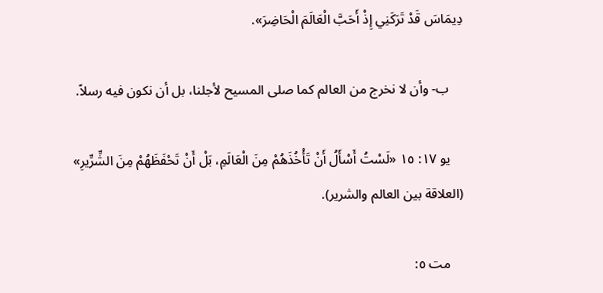دِيمَاسَ قَدْ تَرَكَنِي إِذْ أَحَبَّ الْعَالَمَ الْحَاضِرَ».

    ب- وأن لا نخرج من العالم كما صلى المسيح لأجلنا، بل أن نكون فيه رسلاً.

    يو ١٧: ١٥ «لَسْتُ أَسْأَلُ أَنْ تَأْخُذَهُمْ مِنَ الْعَالَمِ، بَلْ أَنْ تَحْفَظَهُمْ مِنَ الشِّرِّيرِ» (العلاقة بين العالم والشرير).

    مت ٥: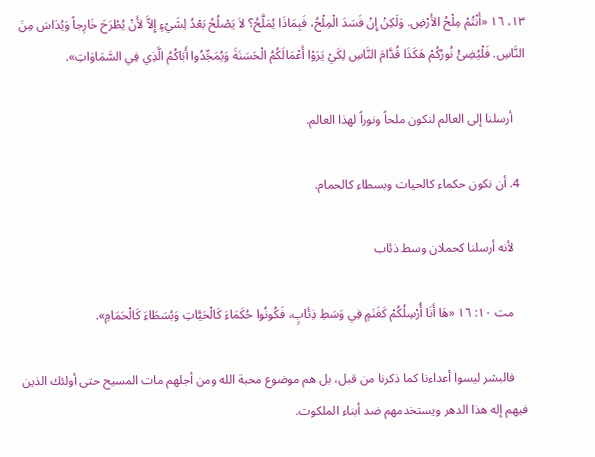١٣، ١٦ «أَنْتُمْ مِلْحُ الأَرْضِ. وَلَكِنْ إِنْ فَسَدَ الْمِلْحُ، فَبِمَاذَا يُمَلَّحُ؟ لاَ يَصْلُحُ بَعْدُ لِشَيْءٍ إِلاَّ لأَنْ يُطْرَحَ خَارِجاً وَيُدَاسَ مِنَ النَّاسِ. فَلْيُضِئْ نُورُكُمْ هَكَذَا قُدَّامَ النَّاسِ لِكَيْ يَرَوْا أَعْمَالَكُمُ الْحَسَنَةَ وَيُمَجِّدُوا أَبَاكُمُ الَّذِي فِي السَّمَاوَاتِ».

    أرسلنا إلى العالم لنكون ملحاً ونوراً لهذا العالم.

  4. أن نكون حكماء كالحيات وبسطاء كالحمام.

    لأنه أرسلنا كحملان وسط ذئاب

    مت ١٠: ١٦ «هَا أَنَا أُرْسِلُكُمْ كَغَنَمٍ فِي وَسَطِ ذِئَابٍ، فَكُونُوا حُكَمَاءَ كَالْحَيَّاتِ وَبُسَطَاءَ كَالْحَمَامِ».

    فالبشر ليسوا أعداءنا كما ذكرنا من قبل، بل هم موضوع محبة الله ومن أجلهم مات المسيح حتى أولئك الذين فيهم إله هذا الدهر ويستخدمهم ضد أبناء الملكوت.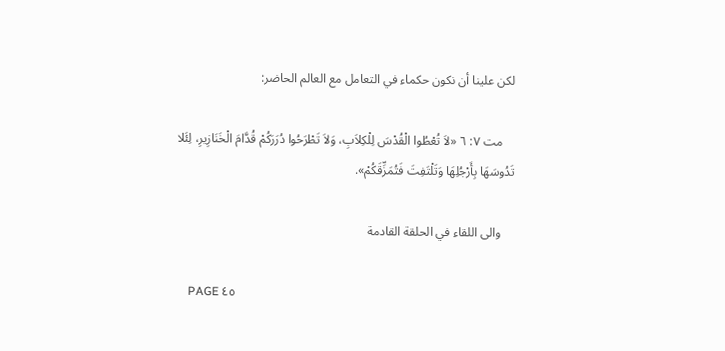لكن علينا أن نكون حكماء في التعامل مع العالم الحاضر:

    مت ٧: ٦ «لاَ تُعْطُوا الْقُدْسَ لِلْكِلاَبِ، وَلاَ تَطْرَحُوا دُرَرَكُمْ قُدَّامَ الْخَنَازِيرِ، لِئَلا تَدُوسَهَا بِأَرْجُلِهَا وَتَلْتَفِتَ فَتُمَزِّقَكُمْ».

    والى اللقاء في الحلقة القادمة

    PAGE ٤٥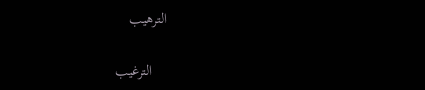الترهيب

    الترغيب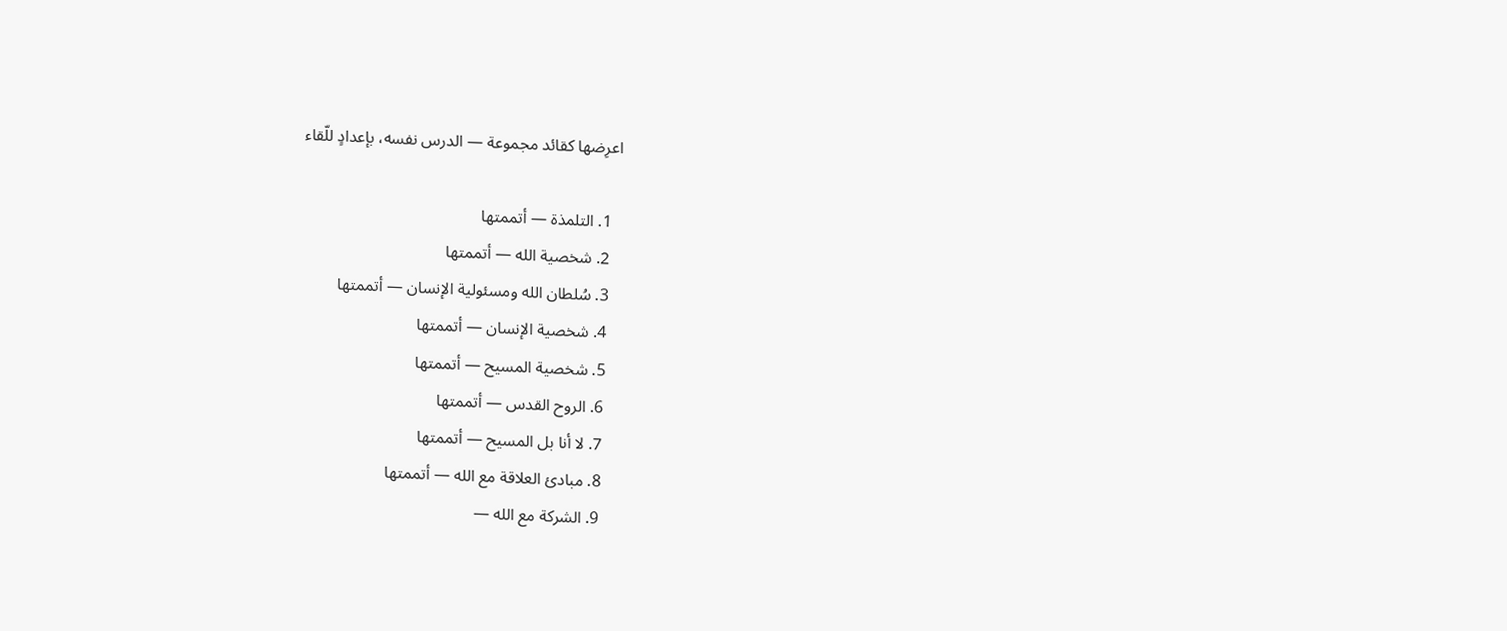اعرِضها كقائد مجموعة — الدرس نفسه، بإعدادٍ للّقاء

  1. التلمذة — أتممتها
  2. شخصية الله — أتممتها
  3. سُلطان الله ومسئولية الإنسان — أتممتها
  4. شخصية الإنسان — أتممتها
  5. شخصية المسيح — أتممتها
  6. الروح القدس — أتممتها
  7. لا أنا بل المسيح — أتممتها
  8. مبادئ العلاقة مع الله — أتممتها
  9. الشركة مع الله —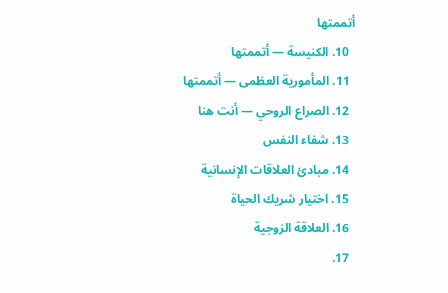أتممتها
  10. الكنيسة — أتممتها
  11. المأمورية العظمى — أتممتها
  12. الصراع الروحي — أنت هنا
  13. شفاء النفس
  14. مبادئ العلاقات الإنسانية
  15. اختيار شريك الحياة
  16. العلاقة الزوجية
  17.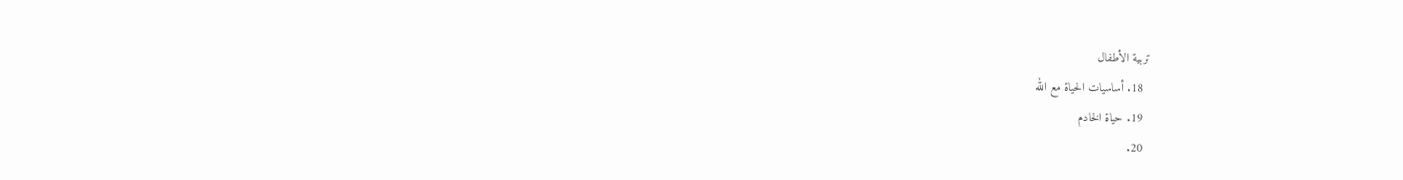تربية الأطفال
  18. أساسيات الحياة مع الله
  19. حياة الخادم
  20.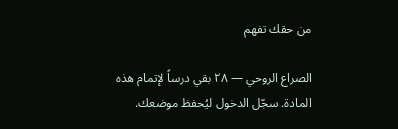من حقك تفهم

الصراع الروحي — ٢٨ بقي درساً لإتمام هذه المادة. سجّل الدخول ليُحفظ موضعك.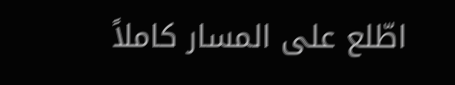اطّلع على المسار كاملاً